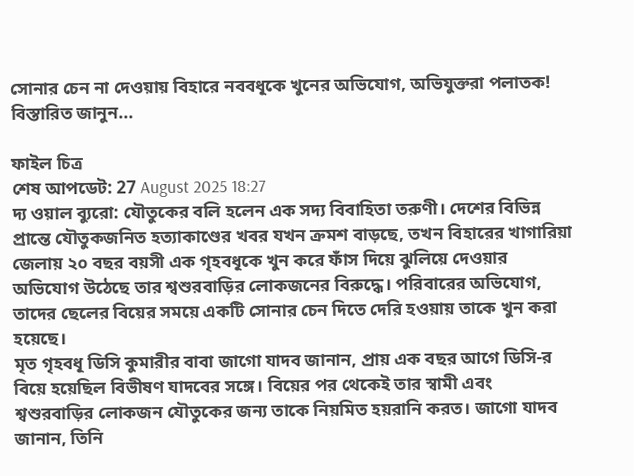সোনার চেন না দেওয়ায় বিহারে নববধূকে খুনের অভিযোগ, অভিযুক্তরা পলাতক! বিস্তারিত জানুন...

ফাইল চিত্র
শেষ আপডেট: 27 August 2025 18:27
দ্য ওয়াল ব্যুরো: যৌতুকের বলি হলেন এক সদ্য বিবাহিতা তরুণী। দেশের বিভিন্ন প্রান্তে যৌতুকজনিত হত্যাকাণ্ডের খবর যখন ক্রমশ বাড়ছে, তখন বিহারের খাগারিয়া জেলায় ২০ বছর বয়সী এক গৃহবধূকে খুন করে ফাঁস দিয়ে ঝুলিয়ে দেওয়ার অভিযোগ উঠেছে তার শ্বশুরবাড়ির লোকজনের বিরুদ্ধে। পরিবারের অভিযোগ, তাদের ছেলের বিয়ের সময়ে একটি সোনার চেন দিতে দেরি হওয়ায় তাকে খুন করা হয়েছে।
মৃত গৃহবধূ ডিসি কুমারীর বাবা জাগো যাদব জানান, প্রায় এক বছর আগে ডিসি-র বিয়ে হয়েছিল বিভীষণ যাদবের সঙ্গে। বিয়ের পর থেকেই তার স্বামী এবং শ্বশুরবাড়ির লোকজন যৌতুকের জন্য তাকে নিয়মিত হয়রানি করত। জাগো যাদব জানান, তিনি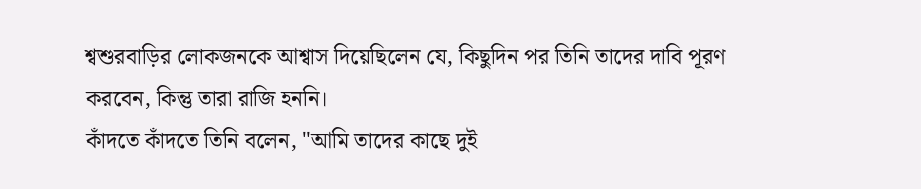শ্বশুরবাড়ির লোকজনকে আশ্বাস দিয়েছিলেন যে, কিছুদিন পর তিনি তাদের দাবি পূরণ করবেন, কিন্তু তারা রাজি হননি।
কাঁদতে কাঁদতে তিনি বলেন, "আমি তাদের কাছে দুই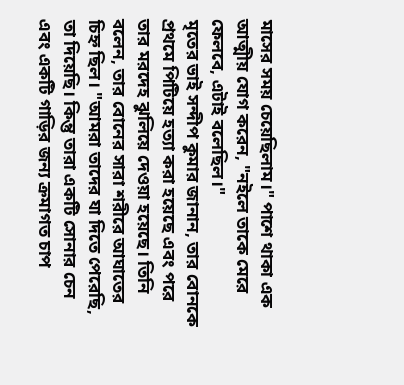মাসের সময় চেয়েছিলাম।" পাশে থাকা এক আত্মীয় যোগ করেন, "নইলে তাকে মেরে ফেলবে, এটাই বলেছিল।"
মৃতের ভাই সন্দীপ কুমার জানান, তার বোনকে প্রথমে পিটিয়ে হত্যা করা হয়েছে এবং পরে তার মরদেহ ঝুলিয়ে দেওয়া হয়েছে। তিনি বলেন, তার বোনের সারা শরীরে আঘাতের চিহ্ন ছিল। "আমরা তাদের যা দিতে পেরেছি, তা দিয়েছি। কিন্তু তারা একটি সোনার চেন এবং একটি গাড়ির জন্য ক্রমাগত চাপ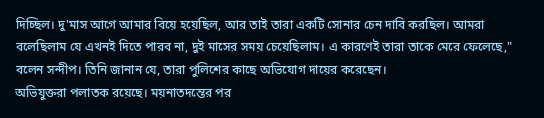দিচ্ছিল। দু'মাস আগে আমার বিয়ে হয়েছিল, আর তাই তারা একটি সোনার চেন দাবি করছিল। আমরা বলেছিলাম যে এখনই দিতে পারব না, দুই মাসের সময় চেয়েছিলাম। এ কারণেই তারা তাকে মেরে ফেলেছে," বলেন সন্দীপ। তিনি জানান যে, তারা পুলিশের কাছে অভিযোগ দায়ের করেছেন।
অভিযুক্তরা পলাতক রয়েছে। ময়নাতদন্তের পর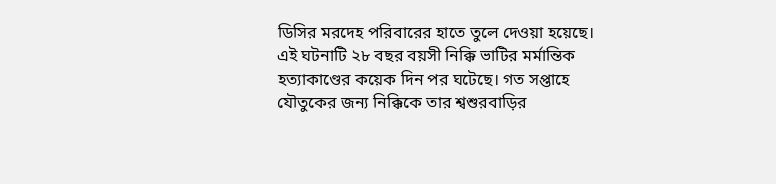ডিসির মরদেহ পরিবারের হাতে তুলে দেওয়া হয়েছে।
এই ঘটনাটি ২৮ বছর বয়সী নিক্কি ভাটির মর্মান্তিক হত্যাকাণ্ডের কয়েক দিন পর ঘটেছে। গত সপ্তাহে যৌতুকের জন্য নিক্কিকে তার শ্বশুরবাড়ির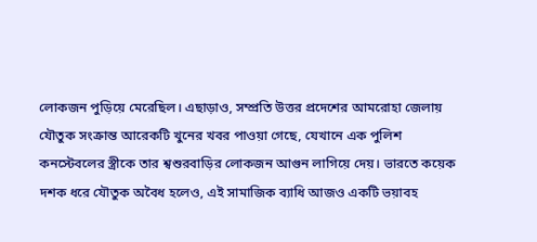লোকজন পুড়িয়ে মেরেছিল। এছাড়াও, সম্প্রতি উত্তর প্রদেশের আমরোহা জেলায় যৌতুক সংক্রান্ত আরেকটি খুনের খবর পাওয়া গেছে, যেখানে এক পুলিশ কনস্টেবলের স্ত্রীকে তার শ্বশুরবাড়ির লোকজন আগুন লাগিয়ে দেয়। ভারতে কয়েক দশক ধরে যৌতুক অবৈধ হলেও, এই সামাজিক ব্যাধি আজও একটি ভয়াবহ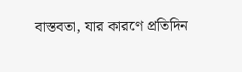বাস্তবতা, যার কারণে প্রতিদিন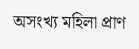অসংখ্য মহিলা প্রাণ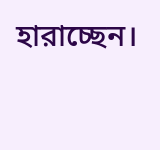হারাচ্ছেন।